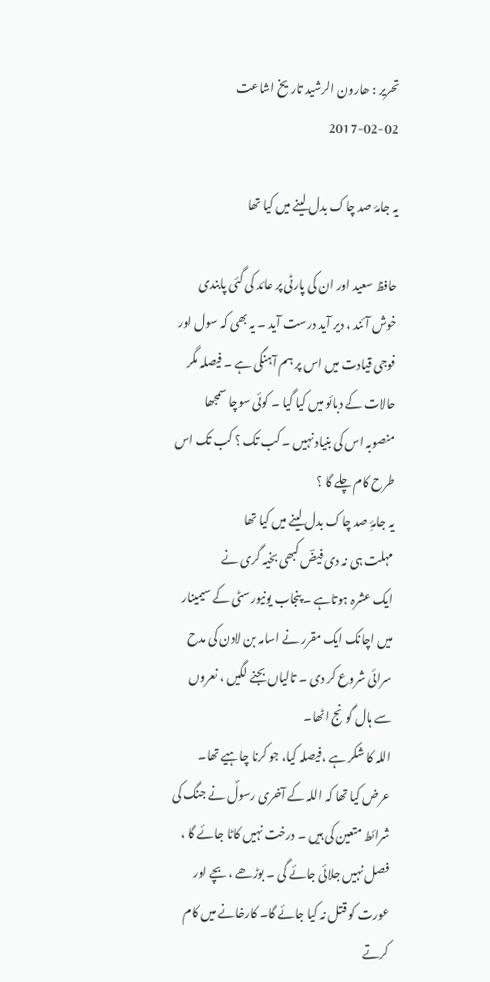تحریر : ھارون الرشید تاریخ اشاعت     02-02-2017

یہ جامۂ صد چاک بدل لینے میں کیا تھا

حافظ سعید اور ان کی پارٹی پر عائد کی گئی پابندی خوش آئند ، دیر آید درست آید ۔ یہ بھی کہ سول اور فوجی قیادت میں اس پر ہم آہنگی ہے ۔ فیصلہ مگر حالات کے دبائو میں کیا گیا ۔ کوئی سوچا سمجھا منصوبہ اس کی بنیاد نہیں ۔ کب تک ؟ کب تک اس طرح کام چلے گا ؟
یہ جامۂِ صد چاک بدل لینے میں کیا تھا
مہلت ہی نہ دی فیضؔ کبھی بخیہ گری نے
ایک عشرہ ہوتاہے ۔ پنجاب یونیورسٹی کے سیمینار میں اچانک ایک مقرر نے اسامہ بن لادن کی مدح سرائی شروع کر دی ۔ تالیاں بجنے لگیں ، نعروں سے ہال گونج اٹھا۔
اللہ کا شکر ہے ،فیصلہ کیا، جو کرنا چاہیے تھا۔ عرض کیا تھا کہ اللہ کے آخری رسولؐ نے جنگ کی شرائط متعین کی ہیں ۔ درخت نہیں کاٹا جائے گا ، فصل نہیں جلائی جائے گی ۔ بوڑھے ، بچے اور عورت کو قتل نہ کیا جائے گا۔ کارخانے میں کام کرتے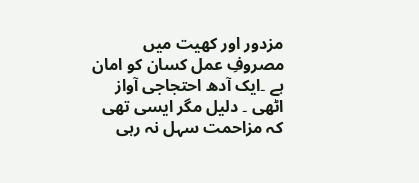مزدور اور کھیت میں مصروفِ عمل کسان کو امان ہے ۔ایک آدھ احتجاجی آواز اٹھی ۔ دلیل مگر ایسی تھی کہ مزاحمت سہل نہ رہی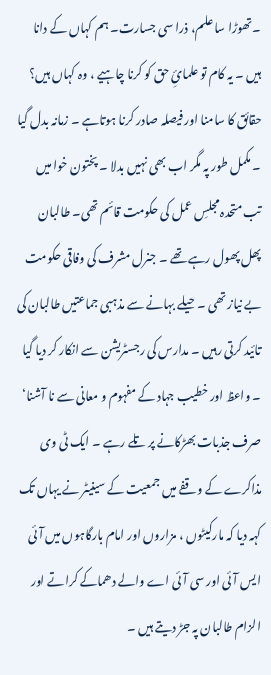۔تھوڑا سا علم، ذرا سی جسارت۔ ہم کہاں کے دانا ہیں ۔ یہ کام تو علمائِ حق کو کرنا چاہیے ، وہ کہاں ہیں؟
حقائق کا سامنا اور فیصلہ صادر کرنا ہوتاہے ۔ زمانہ بدل گیا ۔ مکمل طور پہ مگر اب بھی نہیں بدلا ۔ پختون خوا میں تب متحدہ مجلسِ عمل کی حکومت قائم تھی۔ طالبان پھل پھول رہے تھے ۔ جنرل مشرف کی وفاقی حکومت بے نیاز تھی ۔ حیلے بہانے سے مذہبی جماعتیں طالبان کی تائید کرتی رہیں ۔ مدارس کی رجسٹریشن سے انکار کر دیا گیا ۔ واعظ اور خطیب جہاد کے مفہوم و معانی سے نا آشنا‘ صرف جذبات بھڑکانے پر تلے رہے ۔ ایک ٹی وی مذاکرے کے وقفے میں جمعیت کے سینیٹر نے یہاں تک کہہ دیا کہ مارکیٹوں ، مزاروں اور امام بارگاہوں میں آئی ایس آئی اور سی آئی اے والے دھماکے کراتے اور الزام طالبان پہ جڑ دیتے ہیں ۔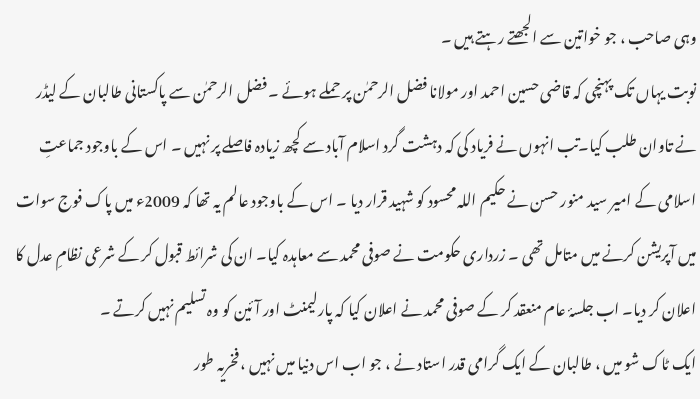وہی صاحب ، جو خواتین سے الجھتے رہتے ہیں ۔
نوبت یہاں تک پہنچی کہ قاضی حسین احمد اور مولانا فضل الرحمٰن پر حملے ہوئے ۔ فضل الرحمٰن سے پاکستانی طالبان کے لیڈر نے تاوان طلب کیا۔تب انہوں نے فریاد کی کہ دہشت گرد اسلام آباد سے کچھ زیادہ فاصلے پر نہیں ۔ اس کے باوجود جماعتِ اسلامی کے امیر سید منور حسن نے حکیم اللہ محسود کو شہید قرار دیا ۔ اس کے باوجود عالم یہ تھا کہ 2009ء میں پاک فوج سوات میں آپریشن کرنے میں متامل تھی ۔ زرداری حکومت نے صوفی محمد سے معاہدہ کیا۔ ان کی شرائط قبول کر کے شرعی نظامِ عدل کا اعلان کر دیا۔ اب جلسۂ عام منعقد کر کے صوفی محمد نے اعلان کیا کہ پارلیمنٹ اور آئین کو وہ تسلیم نہیں کرتے ۔
ایک ٹاک شو میں ، طالبان کے ایک گرامی قدر استاد نے ، جو اب اس دنیا میں نہیں ، فخریہ طور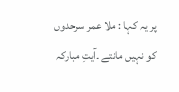پر یہ کہا : ملا عمر سرحدوں کو نہیں مانتے ۔آیتِ مبارکہ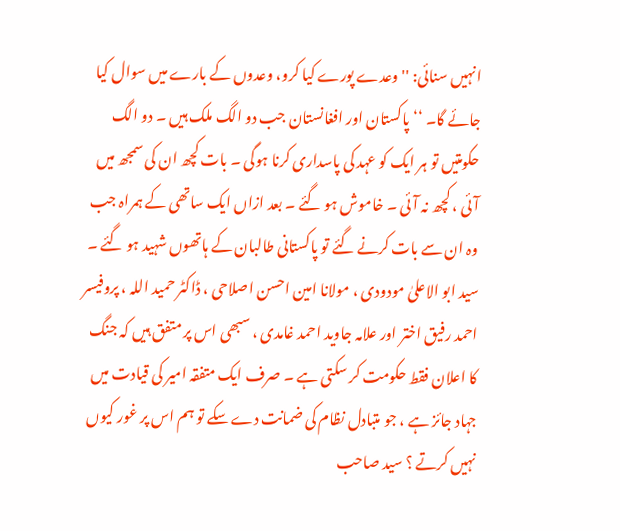انہیں سنائی: ''وعدے پورے کیا کرو، وعدوں کے بارے میں سوال کیا جائے گا۔ ‘‘ پاکستان اور افغانستان جب دو الگ ملک ہیں ۔ دو الگ حکومتیں تو ہر ایک کو عہد کی پاسداری کرنا ہوگی ۔ بات کچھ ان کی سمجھ میں آئی ، کچھ نہ آئی ۔ خاموش ہو گئے ۔ بعد ازاں ایک ساتھی کے ہمراہ جب وہ ان سے بات کرنے گئے تو پاکستانی طالبان کے ہاتھوں شہید ہو گئے ۔
سید ابو الاعلیٰ مودودی ، مولانا امین احسن اصلاحی ، ڈاکٹر حمید اللہ ، پروفیسر احمد رفیق اختر اور علامہ جاوید احمد غامدی ، سبھی اس پر متفق ہیں کہ جنگ کا اعلان فقط حکومت کر سکتی ہے ۔ صرف ایک متفقہ امیر کی قیادت میں جہاد جائز ہے ، جو متبادل نظام کی ضمانت دے سکے تو ہم اس پر غور کیوں نہیں کرتے ؟ سید صاحب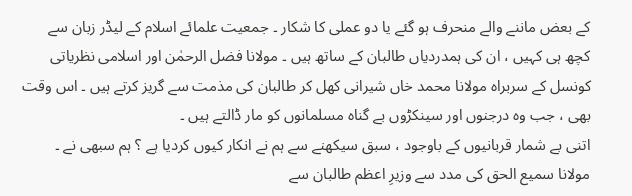کے بعض ماننے والے منحرف ہو گئے یا دو عملی کا شکار ۔ جمعیت علمائے اسلام کے لیڈر زبان سے کچھ ہی کہیں ، ان کی ہمدردیاں طالبان کے ساتھ ہیں ۔ مولانا فضل الرحمٰن اور اسلامی نظریاتی کونسل کے سربراہ مولانا محمد خاں شیرانی کھل کر طالبان کی مذمت سے گریز کرتے ہیں ۔ اس وقت بھی ، جب وہ درجنوں اور سینکڑوں بے گناہ مسلمانوں کو مار ڈالتے ہیں ۔
اتنی بے شمار قربانیوں کے باوجود ، سبق سیکھنے سے ہم نے انکار کیوں کردیا ہے ؟ ہم سبھی نے ۔ مولانا سمیع الحق کی مدد سے وزیرِ اعظم طالبان سے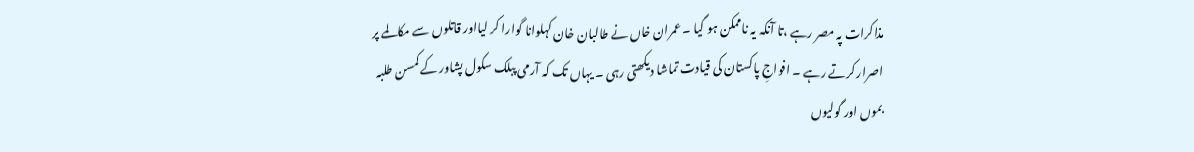مذاکرات پہ مصر رہے ،تا آنکہ یہ ناممکن ہو گیا ۔ عمران خاں نے طالبان خان کہلوانا گوارا کر لیااور قاتلوں سے مکالمے پر اصرار کرتے رہے ۔ افواجِ پاکستان کی قیادت تماشا دیکھتی رہی ۔ یہاں تک کہ آرمی پبلک سکول پشاور کے کمسن طلبہ بموں اور گولیوں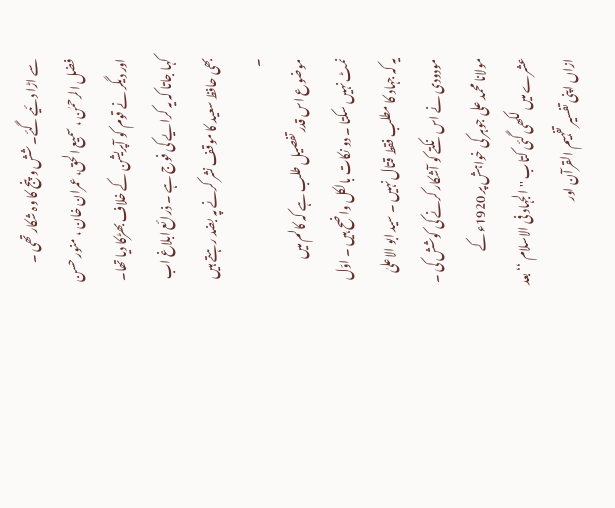سے اڑا دئیے گئے۔ شش و پنج کا وہ شکار تھی ۔ فضل الرحمٰن ، سمیع الحق، عمران خان ، منور حسن اور دیگر نے قوم کو آپریشن کے خلاف بھڑکا دیا تھا۔ کہا جاتا کہ یہ کرایے کی فوج ہے ۔ ذرائع ابلاغ اب بھی حافظ سعید کا موقف نشر کرنے پہ بضد رہتے ہیں ۔
موضوع اس قدر تفصیل طلب ہے کہ کالم میں نمٹ نہیں سکتا ۔ دو نکات بالکل واضح ہیں ۔ اوّل یہ کہ جہاد کا مطلب فقط قتال نہیں ۔ سید ابو الاعلیٰ مودودی نے اس نکتے کو آشکار کرنے کی کوشش کی ۔ مولانا محمد علی جوہر کی خواہش پر 1920ء کے عشرے میں لکھی گئی کتاب ''الجہاد فی الاسلام ‘‘ بعد ازاں اپنی تفسیر تفہیم القرآن اور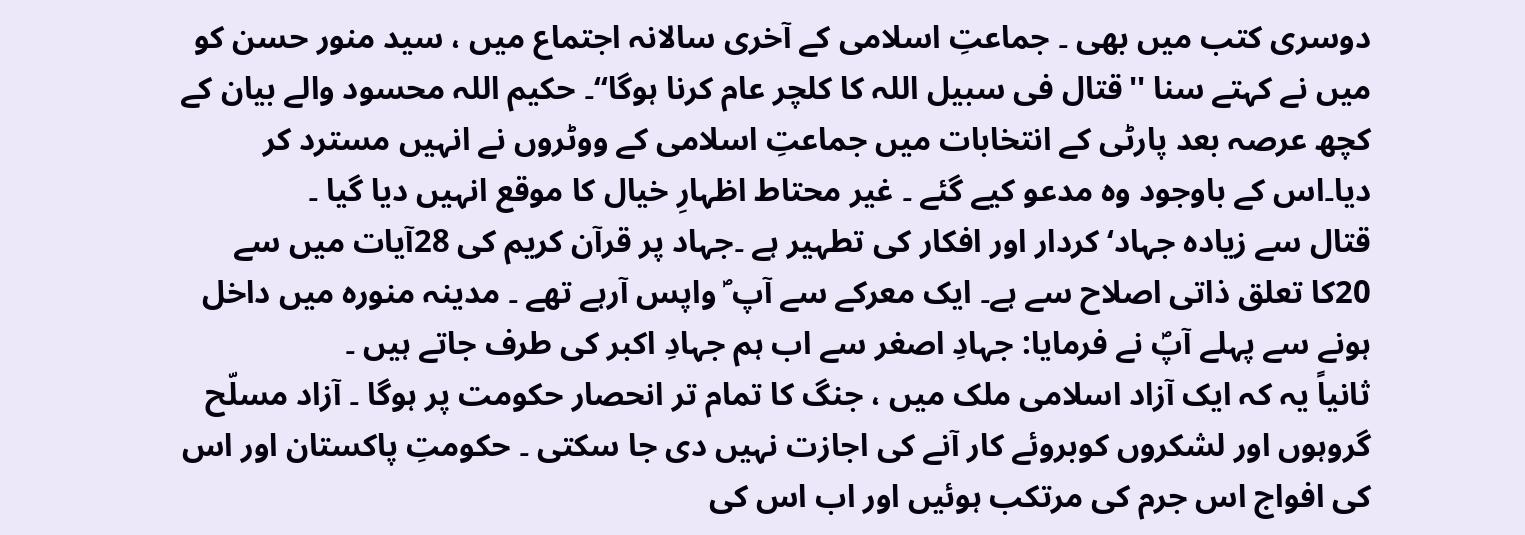دوسری کتب میں بھی ۔ جماعتِ اسلامی کے آخری سالانہ اجتماع میں ، سید منور حسن کو میں نے کہتے سنا ''قتال فی سبیل اللہ کا کلچر عام کرنا ہوگا‘‘۔ حکیم اللہ محسود والے بیان کے کچھ عرصہ بعد پارٹی کے انتخابات میں جماعتِ اسلامی کے ووٹروں نے انہیں مسترد کر دیا۔اس کے باوجود وہ مدعو کیے گئے ۔ غیر محتاط اظہارِ خیال کا موقع انہیں دیا گیا ۔
قتال سے زیادہ جہاد‘ کردار اور افکار کی تطہیر ہے ۔جہاد پر قرآن کریم کی 28آیات میں سے 20کا تعلق ذاتی اصلاح سے ہے۔ ایک معرکے سے آپ ؐ واپس آرہے تھے ۔ مدینہ منورہ میں داخل ہونے سے پہلے آپؐ نے فرمایا: جہادِ اصغر سے اب ہم جہادِ اکبر کی طرف جاتے ہیں ۔
ثانیاً یہ کہ ایک آزاد اسلامی ملک میں ، جنگ کا تمام تر انحصار حکومت پر ہوگا ۔ آزاد مسلّح گروہوں اور لشکروں کوبروئے کار آنے کی اجازت نہیں دی جا سکتی ۔ حکومتِ پاکستان اور اس کی افواج اس جرم کی مرتکب ہوئیں اور اب اس کی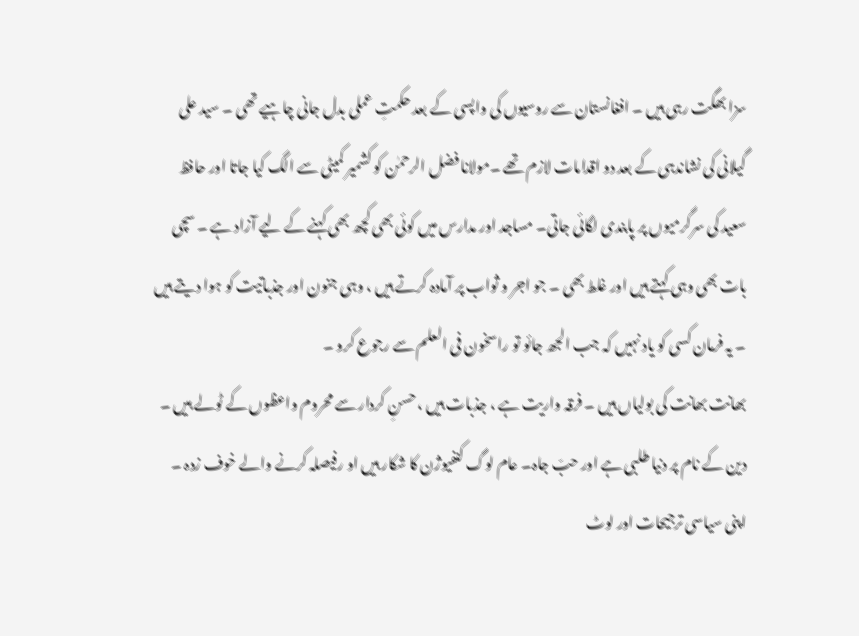سزا بھگت رہی ہیں ۔ افغانستان سے روسیوں کی واپسی کے بعد حکمتِ عملی بدل جانی چاہیے تھی ۔ سید علی گیلانی کی نشاندہی کے بعد دو اقدامات لازم تھے ۔مولانا فضل الرحمٰن کو کشمیر کمیٹی سے الگ کیا جاتا اور حافظ سعید کی سرگرمیوں پر پابندی لگائی جاتی۔ مساجد اور مدارس میں کوئی بھی کچھ بھی کہنے کے لیے آزاد ہے ۔ سچی بات بھی وہی کہتے ہیں اور غلط بھی ۔ جو اجر و ثواب پر آمادہ کرتے ہیں ، وہی جنون اور جذباتیت کو ہوا دیتے ہیں ۔ یہ فرمان کسی کو یاد نہیں کہ جب الجھ جائو تو راسخون فی العلم سے رجوع کرو ۔
بھانت بھانت کی بولیاں ہیں ۔ فرقہ واریت ہے ، جذبات ہیں ، حسنِ کردار سے محروم واعظوں کے ٹولے ہیں ۔ دین کے نام پر دنیا طلبی ہے اور حبّ جاہ۔ عام لوگ کنفیوژن کا شکار ہیں او رفیصلہ کرنے والے خوف زدہ ۔ اپنی سیاسی ترجیحات اور لوٹ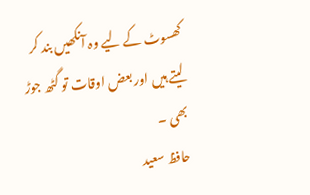کھسوٹ کے لیے وہ آنکھیں بند کر لیتے ہیں اور بعض اوقات تو گٹھ جوڑ بھی ۔
حافظ سعید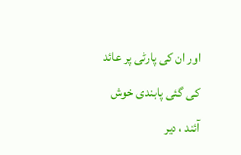اور ان کی پارٹی پر عائد کی گئی پابندی خوش آئند ، دیر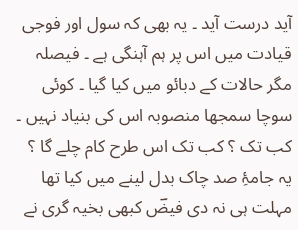آید درست آید ۔ یہ بھی کہ سول اور فوجی قیادت میں اس پر ہم آہنگی ہے ۔ فیصلہ مگر حالات کے دبائو میں کیا گیا ۔ کوئی سوچا سمجھا منصوبہ اس کی بنیاد نہیں ۔ کب تک ؟ کب تک اس طرح کام چلے گا ؟
یہ جامۂِ صد چاک بدل لینے میں کیا تھا
مہلت ہی نہ دی فیضؔ کبھی بخیہ گری نے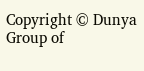Copyright © Dunya Group of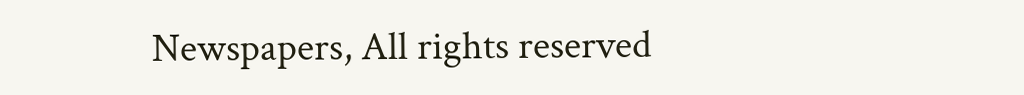Newspapers, All rights reserved